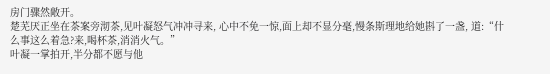房门骤然敞开。
楚芜厌正坐在茶案旁沏茶,见叶凝怒气冲冲寻来, 心中不免一惊,面上却不显分毫,慢条斯理地给她斟了一盏, 道:“什么事这么着急?来,喝杯茶,消消火气。”
叶凝一掌拍开,半分都不愿与他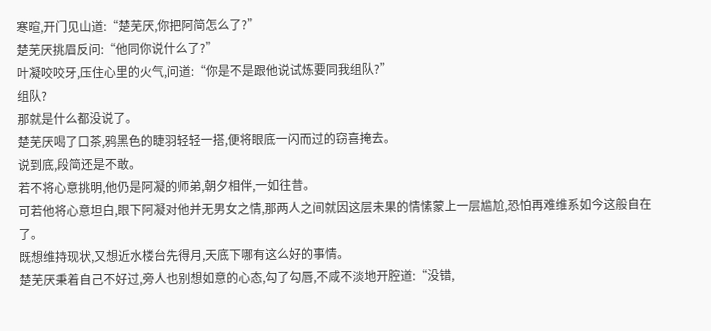寒暄,开门见山道:“楚芜厌,你把阿简怎么了?”
楚芜厌挑眉反问:“他同你说什么了?”
叶凝咬咬牙,压住心里的火气,问道:“你是不是跟他说试炼要同我组队?”
组队?
那就是什么都没说了。
楚芜厌喝了口茶,鸦黑色的睫羽轻轻一搭,便将眼底一闪而过的窃喜掩去。
说到底,段简还是不敢。
若不将心意挑明,他仍是阿凝的师弟,朝夕相伴,一如往昔。
可若他将心意坦白,眼下阿凝对他并无男女之情,那两人之间就因这层未果的情愫蒙上一层尴尬,恐怕再难维系如今这般自在了。
既想维持现状,又想近水楼台先得月,天底下哪有这么好的事情。
楚芜厌秉着自己不好过,旁人也别想如意的心态,勾了勾唇,不咸不淡地开腔道:“没错,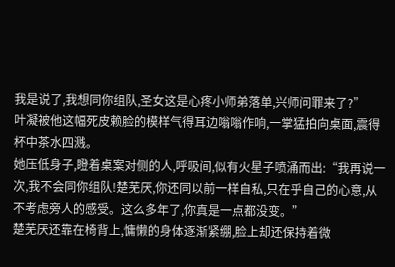我是说了,我想同你组队,圣女这是心疼小师弟落单,兴师问罪来了?”
叶凝被他这幅死皮赖脸的模样气得耳边嗡嗡作响,一掌猛拍向桌面,震得杯中茶水四溅。
她压低身子,瞪着桌案对侧的人,呼吸间,似有火星子喷涌而出:“我再说一次,我不会同你组队!楚芜厌,你还同以前一样自私,只在乎自己的心意,从不考虑旁人的感受。这么多年了,你真是一点都没变。”
楚芜厌还靠在椅背上,慵懒的身体逐渐紧绷,脸上却还保持着微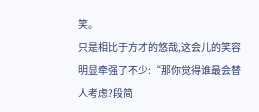笑。
只是相比于方才的悠哉,这会儿的笑容明显牵强了不少:“那你觉得谁最会替人考虑?段简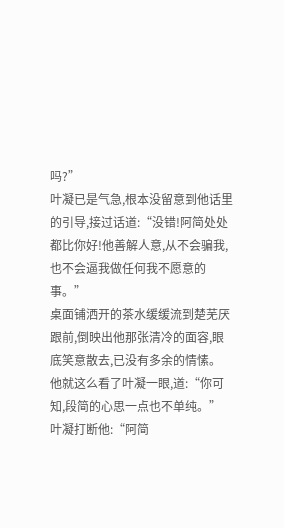吗?”
叶凝已是气急,根本没留意到他话里的引导,接过话道:“没错!阿简处处都比你好!他善解人意,从不会骗我,也不会逼我做任何我不愿意的事。”
桌面铺洒开的茶水缓缓流到楚芜厌跟前,倒映出他那张清冷的面容,眼底笑意散去,已没有多余的情愫。
他就这么看了叶凝一眼,道:“你可知,段简的心思一点也不单纯。”
叶凝打断他:“阿简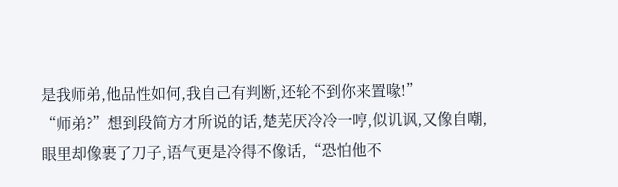是我师弟,他品性如何,我自己有判断,还轮不到你来置喙!”
“师弟?”想到段简方才所说的话,楚芜厌冷冷一哼,似讥讽,又像自嘲,眼里却像裹了刀子,语气更是冷得不像话,“恐怕他不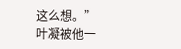这么想。”
叶凝被他一